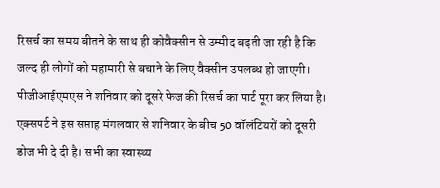रिसर्च का समय बीतने के साथ ही कोवैक्सीन से उम्मीद बढ़ती जा रही है कि जल्द ही लोगों को महामारी से बचाने के लिए वैक्सीन उपलब्ध हो जाएगी। पीजीआईएमएस ने शनिवार को दूसरे फेज की रिसर्च का पार्ट पूरा कर लिया है। एक्सपर्ट ने इस सप्ताह मंगलवार से शनिवार के बीच 50 वॉलंटियरों को दूसरी डोज भी दे दी है। सभी का स्वास्थ्य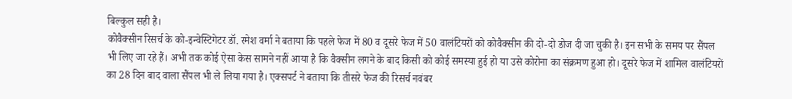बिल्कुल सही है।
कोवैक्सीन रिसर्च के को-इन्वेस्टिगेटर डॉ. रमेश वर्मा ने बताया कि पहले फेज में 80 व दूसरे फेज में 50 वालंटियरों को कोवैक्सीन की दो-दो डोज दी जा चुकी है। इन सभी के समय पर सैंपल भी लिए जा रहे हैं। अभी तक कोई ऐसा केस सामने नहीं आया है कि वैक्सीन लगने के बाद किसी को कोई समस्या हुई हो या उसे कोरोना का संक्रमण हुआ हो। दूसरे फेज में शामिल वालंटियरों का 28 दिन बाद वाला सैंपल भी ले लिया गया है। एक्सपर्ट ने बताया कि तीसरे फेज की रिसर्च नवंबर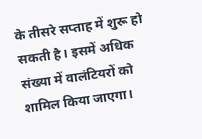के तीसरे सप्ताह में शुरू हो सकती है। इसमें अधिक संख्या में वालंटियरों को शामिल किया जाएगा।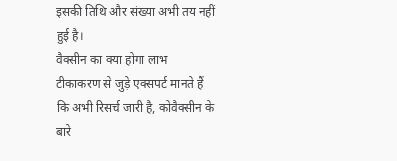इसकी तिथि और संख्या अभी तय नहीं हुई है।
वैक्सीन का क्या होगा लाभ
टीकाकरण से जुड़े एक्सपर्ट मानते हैं कि अभी रिसर्च जारी है, कोवैक्सीन के बारे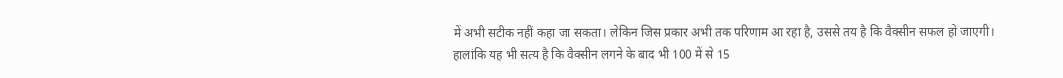में अभी सटीक नहीं कहा जा सकता। लेकिन जिस प्रकार अभी तक परिणाम आ रहा है, उससे तय है कि वैक्सीन सफल हो जाएगी। हालांकि यह भी सत्य है कि वैक्सीन लगने के बाद भी 100 में से 15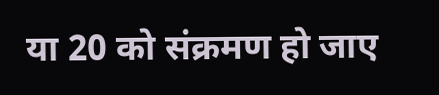या 20 को संक्रमण हो जाए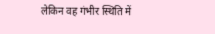लेकिन वह गंभीर स्थिति में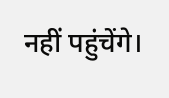नहीं पहुंचेंगे।